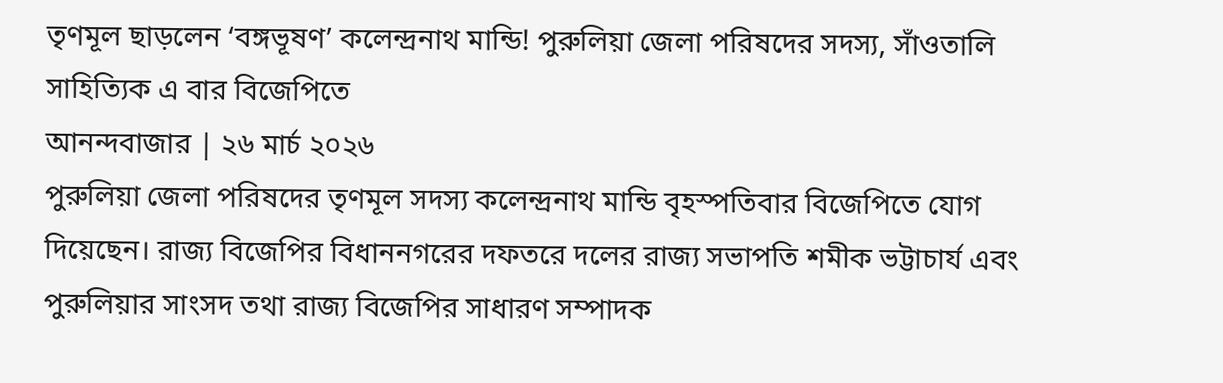তৃণমূল ছাড়লেন ‘বঙ্গভূষণ’ কলেন্দ্রনাথ মান্ডি! পুরুলিয়া জেলা পরিষদের সদস্য, সাঁওতালি সাহিত্যিক এ বার বিজেপিতে
আনন্দবাজার | ২৬ মার্চ ২০২৬
পুরুলিয়া জেলা পরিষদের তৃণমূল সদস্য কলেন্দ্রনাথ মান্ডি বৃহস্পতিবার বিজেপিতে যোগ দিয়েছেন। রাজ্য বিজেপির বিধাননগরের দফতরে দলের রাজ্য সভাপতি শমীক ভট্টাচার্য এবং পুরুলিয়ার সাংসদ তথা রাজ্য বিজেপির সাধারণ সম্পাদক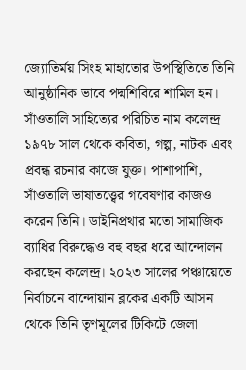জ্যোতির্ময় সিংহ মাহাতোর উপস্থিতিতে তিনি আনুষ্ঠানিক ভাবে পদ্মশিবিরে শামিল হন।
সাঁওতালি সাহিত্যের পরিচিত নাম কলেন্দ্র ১৯৭৮ সাল থেকে কবিতা, গল্প, নাটক এবং প্রবন্ধ রচনার কাজে যুক্ত। পাশাপাশি, সাঁওতালি ভাষাতত্ত্বের গবেষণার কাজও করেন তিনি। ডাইনিপ্রথার মতো সামাজিক ব্যাধির বিরুদ্ধেও বহু বছর ধরে আন্দোলন করছেন কলেন্দ্র। ২০২৩ সালের পঞ্চায়েতে নির্বাচনে বান্দোয়ান ব্লকের একটি আসন থেকে তিনি তৃণমূলের টিকিটে জেলা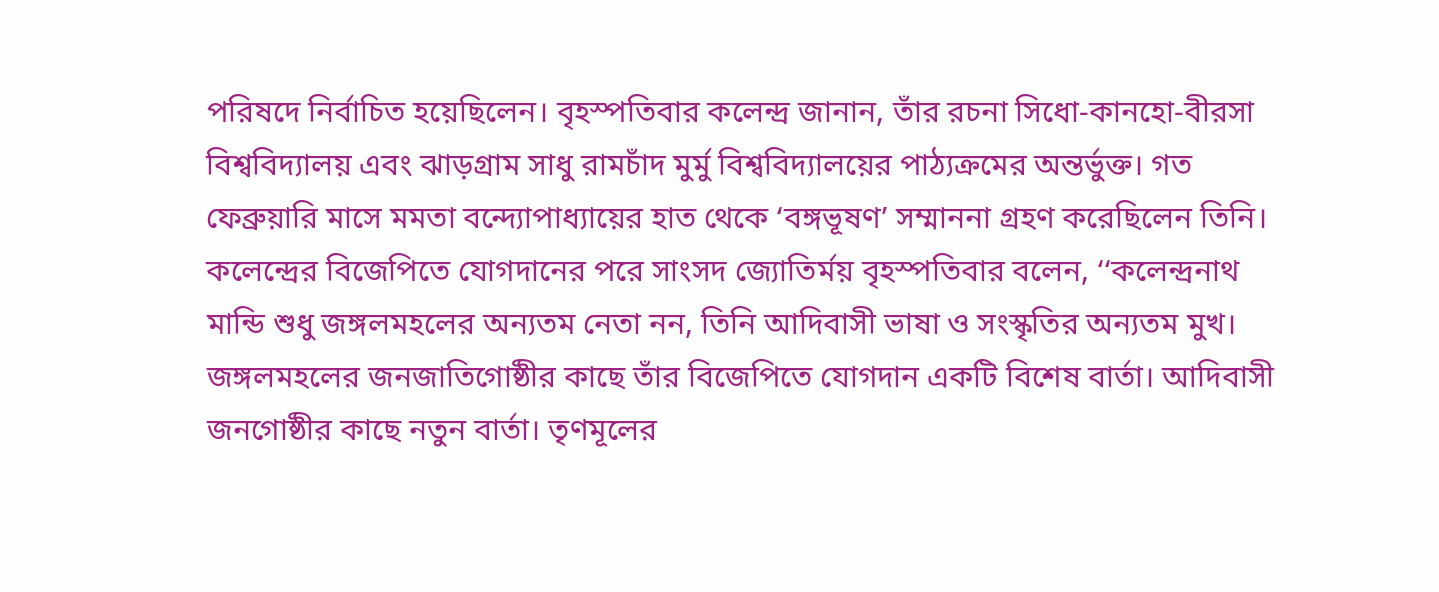পরিষদে নির্বাচিত হয়েছিলেন। বৃহস্পতিবার কলেন্দ্র জানান, তাঁর রচনা সিধো-কানহো-বীরসা বিশ্ববিদ্যালয় এবং ঝাড়গ্রাম সাধু রামচাঁদ মুর্মু বিশ্ববিদ্যালয়ের পাঠ্যক্রমের অন্তর্ভুক্ত। গত ফেব্রুয়ারি মাসে মমতা বন্দ্যোপাধ্যায়ের হাত থেকে ‘বঙ্গভূষণ’ সম্মাননা গ্রহণ করেছিলেন তিনি।
কলেন্দ্রের বিজেপিতে যোগদানের পরে সাংসদ জ্যোতির্ময় বৃহস্পতিবার বলেন, ‘‘কলেন্দ্রনাথ মান্ডি শুধু জঙ্গলমহলের অন্যতম নেতা নন, তিনি আদিবাসী ভাষা ও সংস্কৃতির অন্যতম মুখ। জঙ্গলমহলের জনজাতিগোষ্ঠীর কাছে তাঁর বিজেপিতে যোগদান একটি বিশেষ বার্তা। আদিবাসী জনগোষ্ঠীর কাছে নতুন বার্তা। তৃণমূলের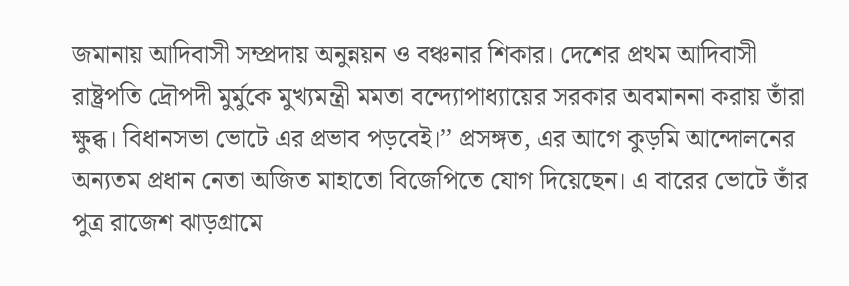জমানায় আদিবাসী সম্প্রদায় অনুন্নয়ন ও বঞ্চনার শিকার। দেশের প্রথম আদিবাসী রাষ্ট্রপতি দ্রৌপদী মুর্মুকে মুখ্যমন্ত্রী মমতা বন্দ্যোপাধ্যায়ের সরকার অবমাননা করায় তাঁরা ক্ষুব্ধ। বিধানসভা ভোটে এর প্রভাব পড়বেই।’’ প্রসঙ্গত, এর আগে কুড়মি আন্দোলনের অন্যতম প্রধান নেতা অজিত মাহাতো বিজেপিতে যোগ দিয়েছেন। এ বারের ভোটে তাঁর পুত্র রাজেশ ঝাড়গ্রামে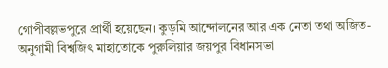গোপীবল্লভপুরে প্রার্থী হয়েছেন। কুড়মি আন্দোলনের আর এক নেতা তথা অজিত-অনুগামী বিশ্বজিৎ মাহাতোকে পুরুলিয়ার জয়পুর বিধানসভা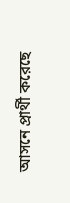আসনে প্রার্থী করেছে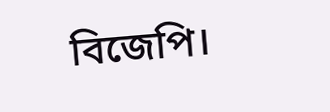বিজেপি।